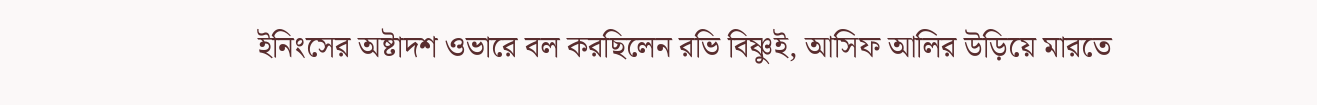ইনিংসের অষ্টাদশ ওভারে বল করছিলেন রভি বিষ্ণুই, আসিফ আলির উড়িয়ে মারতে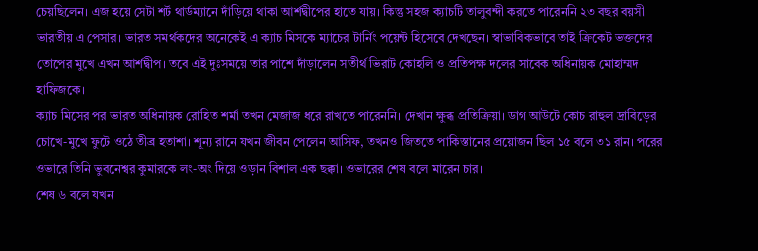চেয়ছিলেন। এজ হয়ে সেটা শর্ট থার্ডম্যানে দাঁড়িয়ে থাকা আর্শদ্বীপের হাতে যায়। কিন্তু সহজ ক্যাচটি তালুবন্দী করতে পারেননি ২৩ বছর বয়সী ভারতীয় এ পেসার। ভারত সমর্থকদের অনেকেই এ ক্যাচ মিসকে ম্যাচের টার্নিং পয়েন্ট হিসেবে দেখছেন। স্বাভাবিকভাবে তাই ক্রিকেট ভক্তদের তোপের মুখে এখন আর্শদ্বীপ। তবে এই দুঃসময়ে তার পাশে দাঁড়ালেন সতীর্থ ভিরাট কোহলি ও প্রতিপক্ষ দলের সাবেক অধিনায়ক মোহাম্মদ হাফিজকে।
ক্যাচ মিসের পর ভারত অধিনায়ক রোহিত শর্মা তখন মেজাজ ধরে রাখতে পারেননি। দেখান ক্ষুব্ধ প্রতিক্রিয়া। ডাগ আউটে কোচ রাহুল দ্রাবিড়ের চোখে-মুখে ফুটে ওঠে তীব্র হতাশা। শূন্য রানে যখন জীবন পেলেন আসিফ, তখনও জিততে পাকিস্তানের প্রয়োজন ছিল ১৫ বলে ৩১ রান। পরের ওভারে তিনি ভুবনেশ্বর কুমারকে লং-অং দিয়ে ওড়ান বিশাল এক ছক্কা। ওভারের শেষ বলে মারেন চার।
শেষ ৬ বলে যখন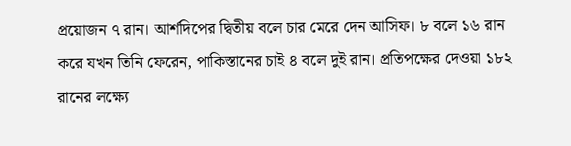প্রয়োজন ৭ রান। আর্শদিপের দ্বিতীয় বলে চার মেরে দেন আসিফ। ৮ বলে ১৬ রান করে যখন তিনি ফেরেন, পাকিস্তানের চাই ৪ বলে দুই রান। প্রতিপক্ষের দেওয়া ১৮২ রানের লক্ষ্যে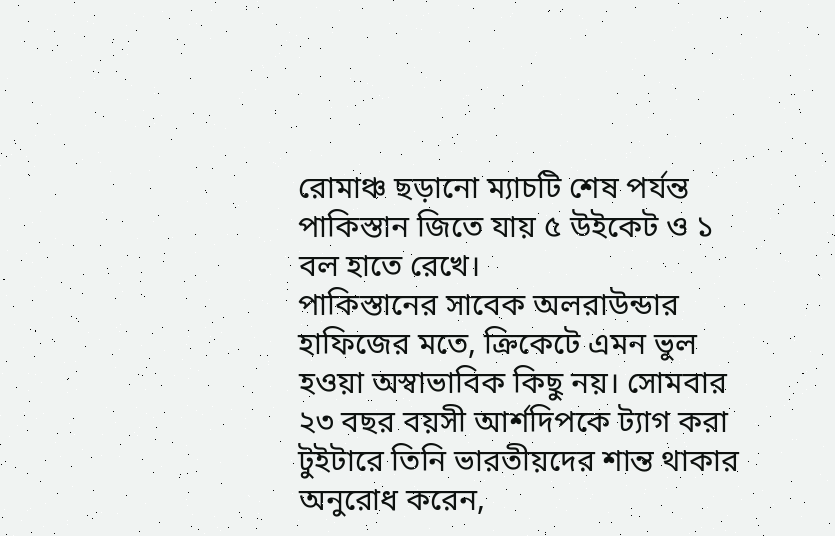রোমাঞ্চ ছড়ানো ম্যাচটি শেষ পর্যন্ত পাকিস্তান জিতে যায় ৫ উইকেট ও ১ বল হাতে রেখে।
পাকিস্তানের সাবেক অলরাউন্ডার হাফিজের মতে, ক্রিকেটে এমন ভুল হওয়া অস্বাভাবিক কিছু নয়। সোমবার ২৩ বছর বয়সী আর্শদিপকে ট্যাগ করা টুইটারে তিনি ভারতীয়দের শান্ত থাকার অনুরোধ করেন,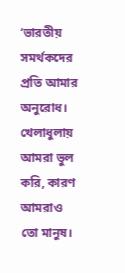‘ভারতীয় সমর্থকদের প্রতি আমার অনুরোধ। খেলাধুলায় আমরা ভুল করি, কারণ আমরাও তো মানুষ।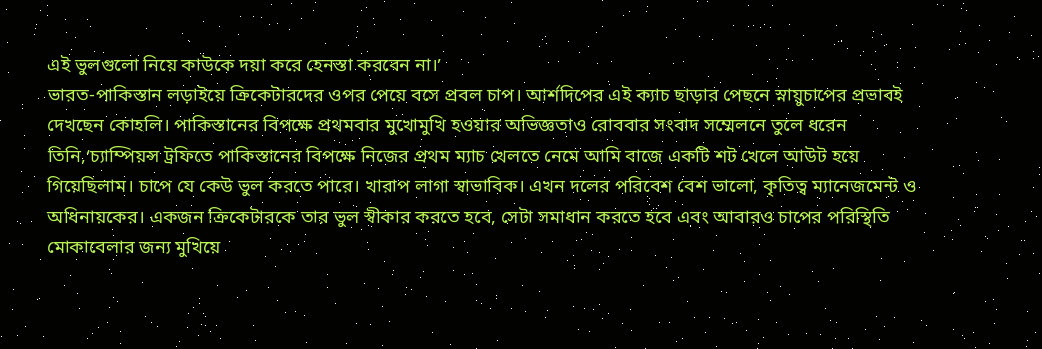এই ভুলগুলো নিয়ে কাউকে দয়া করে হেনস্তা করবেন না।’
ভারত-পাকিস্তান লড়াইয়ে ক্রিকেটারদের ওপর পেয়ে বসে প্রবল চাপ। আর্শদিপের এই ক্যাচ ছাড়ার পেছনে স্নায়ুচাপের প্রভাবই দেখছেন কোহলি। পাকিস্তানের বিপক্ষে প্রথমবার মুখোমুখি হওয়ার অভিজ্ঞতাও রোববার সংবাদ সম্মেলনে তুলে ধরেন তিনি,‘চ্যাম্পিয়ন্স ট্রফিতে পাকিস্তানের বিপক্ষে নিজের প্রথম ম্যাচ খেলতে নেমে আমি বাজে একটি শট খেলে আউট হয়ে গিয়েছিলাম। চাপে যে কেউ ভুল করতে পারে। খারাপ লাগা স্বাভাবিক। এখন দলের পরিবেশ বেশ ভালো, কৃতিত্ব ম্যানেজমেন্ট ও অধিনায়কের। একজন ক্রিকেটারকে তার ভুল স্বীকার করতে হবে, সেটা সমাধান করতে হবে এবং আবারও চাপের পরিস্থিতি মোকাবেলার জন্য মুখিয়ে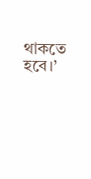থাকতে হবে।’